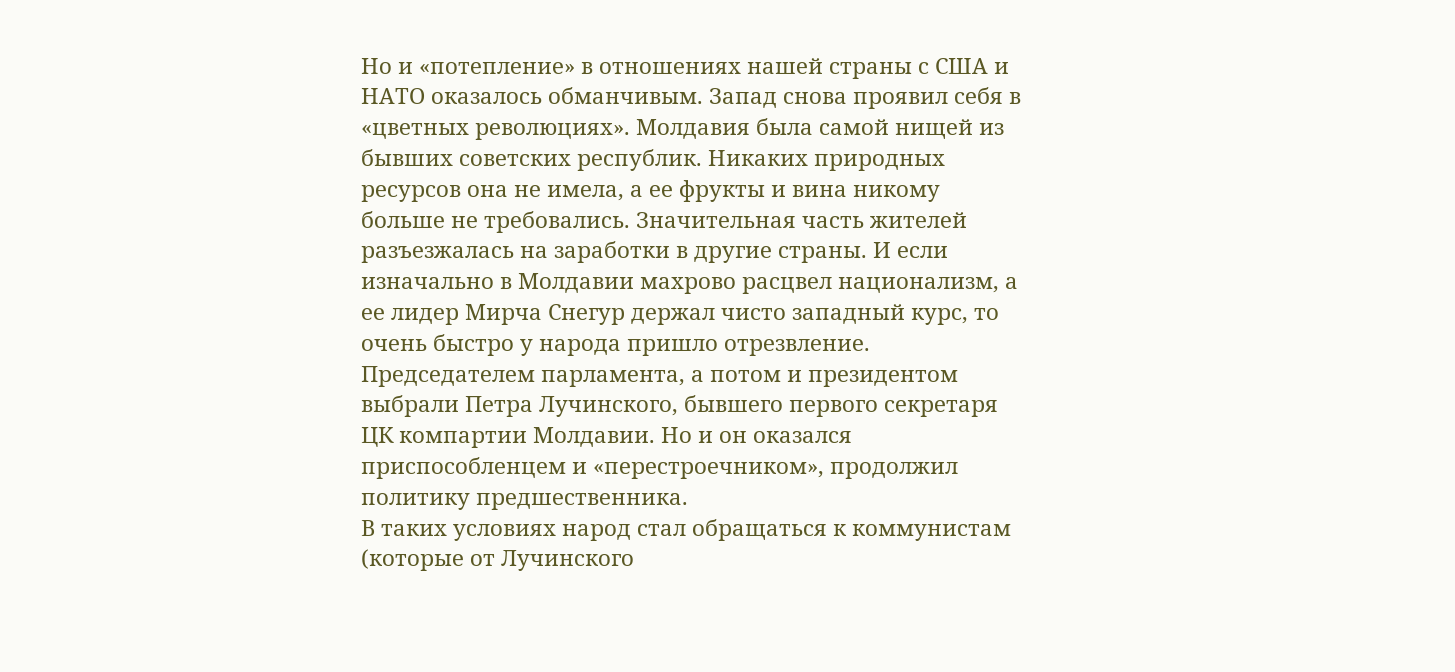Но и «потепление» в отношениях нашей страны с США и НАТО оказалось обманчивым. Запад снова проявил себя в «цветных революциях». Молдавия была самой нищей из бывших советских республик. Никаких природных ресурсов она не имела, а ее фрукты и вина никому больше не требовались. Значительная часть жителей разъезжалась на заработки в другие страны. И если изначально в Молдавии махрово расцвел национализм, а ее лидер Мирча Снегур держал чисто западный курс, то очень быстро у народа пришло отрезвление. Председателем парламента, а потом и президентом выбрали Петра Лучинского, бывшего первого секретаря ЦК компартии Молдавии. Но и он оказался приспособленцем и «перестроечником», продолжил политику предшественника.
В таких условиях народ стал обращаться к коммунистам (которые от Лучинского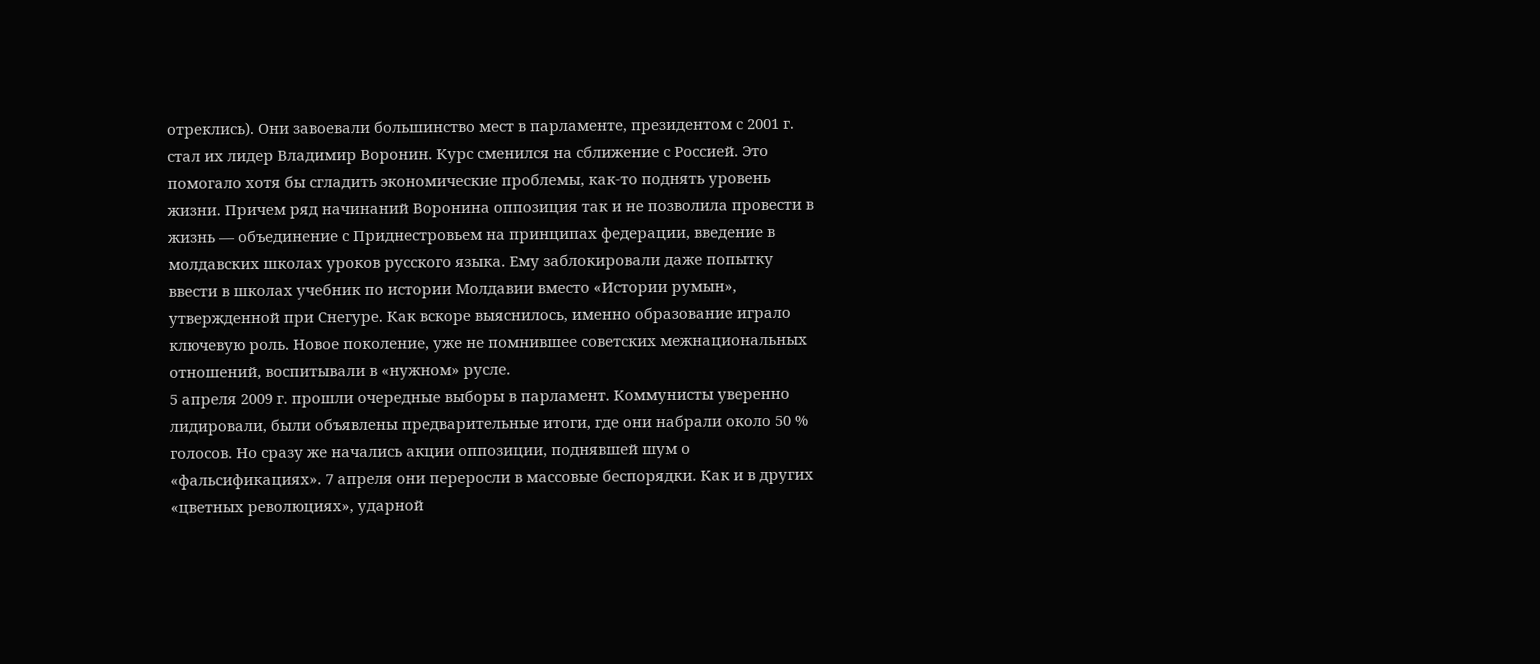отреклись). Они завоевали большинство мест в парламенте, президентом с 2001 г. стал их лидер Владимир Воронин. Курс сменился на сближение с Россией. Это помогало хотя бы сгладить экономические проблемы, как-то поднять уровень жизни. Причем ряд начинаний Воронина оппозиция так и не позволила провести в жизнь — объединение с Приднестровьем на принципах федерации, введение в молдавских школах уроков русского языка. Ему заблокировали даже попытку ввести в школах учебник по истории Молдавии вместо «Истории румын», утвержденной при Снегуре. Как вскоре выяснилось, именно образование играло ключевую роль. Новое поколение, уже не помнившее советских межнациональных отношений, воспитывали в «нужном» русле.
5 апреля 2009 г. прошли очередные выборы в парламент. Коммунисты уверенно лидировали, были объявлены предварительные итоги, где они набрали около 50 % голосов. Но сразу же начались акции оппозиции, поднявшей шум о «фальсификациях». 7 апреля они переросли в массовые беспорядки. Как и в других «цветных революциях», ударной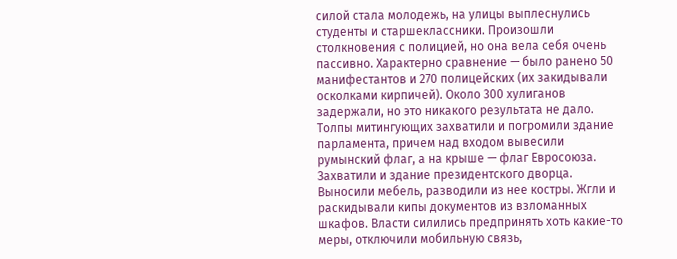силой стала молодежь, на улицы выплеснулись студенты и старшеклассники. Произошли столкновения с полицией, но она вела себя очень пассивно. Характерно сравнение — было ранено 50 манифестантов и 270 полицейских (их закидывали осколками кирпичей). Около 300 хулиганов задержали, но это никакого результата не дало.
Толпы митингующих захватили и погромили здание парламента, причем над входом вывесили румынский флаг, а на крыше — флаг Евросоюза. Захватили и здание президентского дворца. Выносили мебель, разводили из нее костры. Жгли и раскидывали кипы документов из взломанных шкафов. Власти силились предпринять хоть какие-то меры, отключили мобильную связь,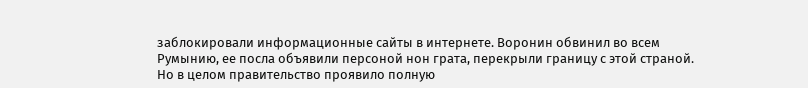заблокировали информационные сайты в интернете. Воронин обвинил во всем Румынию, ее посла объявили персоной нон грата, перекрыли границу с этой страной. Но в целом правительство проявило полную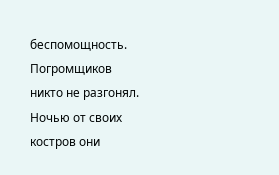беспомощность. Погромщиков никто не разгонял. Ночью от своих костров они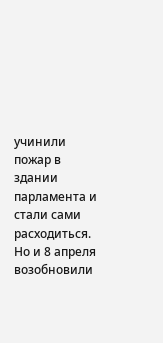учинили пожар в здании парламента и стали сами расходиться. Но и 8 апреля возобновили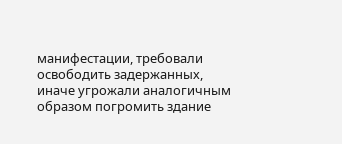манифестации, требовали освободить задержанных, иначе угрожали аналогичным образом погромить здание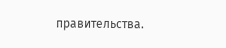правительства.